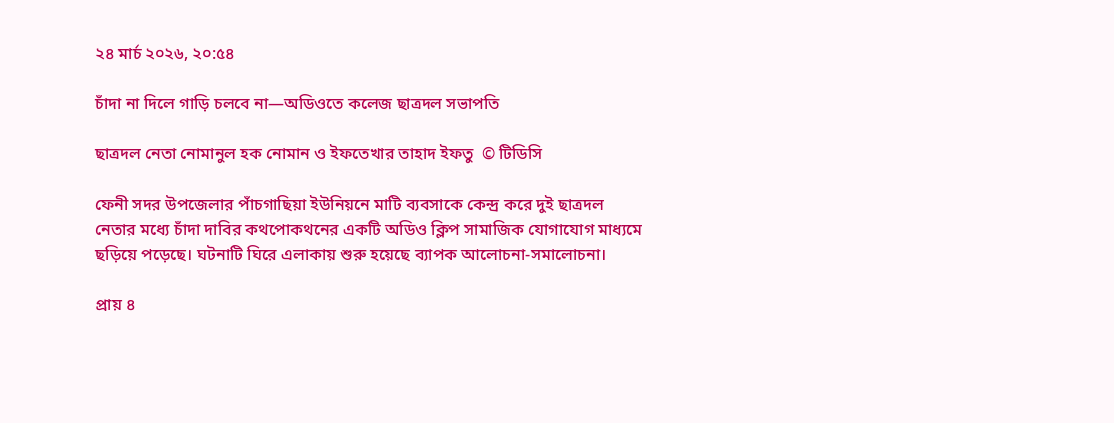২৪ মার্চ ২০২৬, ২০:৫৪

চাঁদা না দিলে গাড়ি চলবে না—অডিওতে কলেজ ছাত্রদল সভাপতি

ছাত্রদল নেতা নোমানুল হক নোমান ও ইফতেখার তাহাদ ইফতু  © টিডিসি

ফেনী সদর উপজেলার পাঁচগাছিয়া ইউনিয়নে মাটি ব্যবসাকে কেন্দ্র করে দুই ছাত্রদল নেতার মধ্যে চাঁদা দাবির কথপোকথনের একটি অডিও ক্লিপ সামাজিক যোগাযোগ মাধ্যমে ছড়িয়ে পড়েছে। ঘটনাটি ঘিরে এলাকায় শুরু হয়েছে ব্যাপক আলোচনা-সমালোচনা।

প্রায় ৪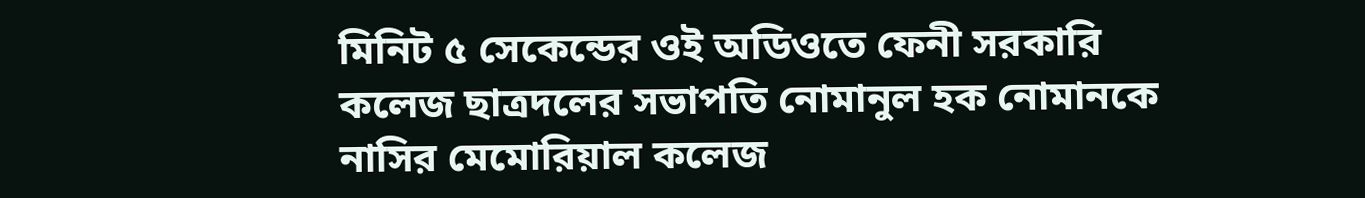মিনিট ৫ সেকেন্ডের ওই অডিওতে ফেনী সরকারি কলেজ ছাত্রদলের সভাপতি নোমানুল হক নোমানকে নাসির মেমোরিয়াল কলেজ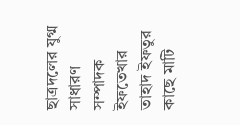ছাত্রদলের যুগ্ম সাধারণ সম্পাদক ইফতেখার তাহাদ ইফতুর কাছে মাটি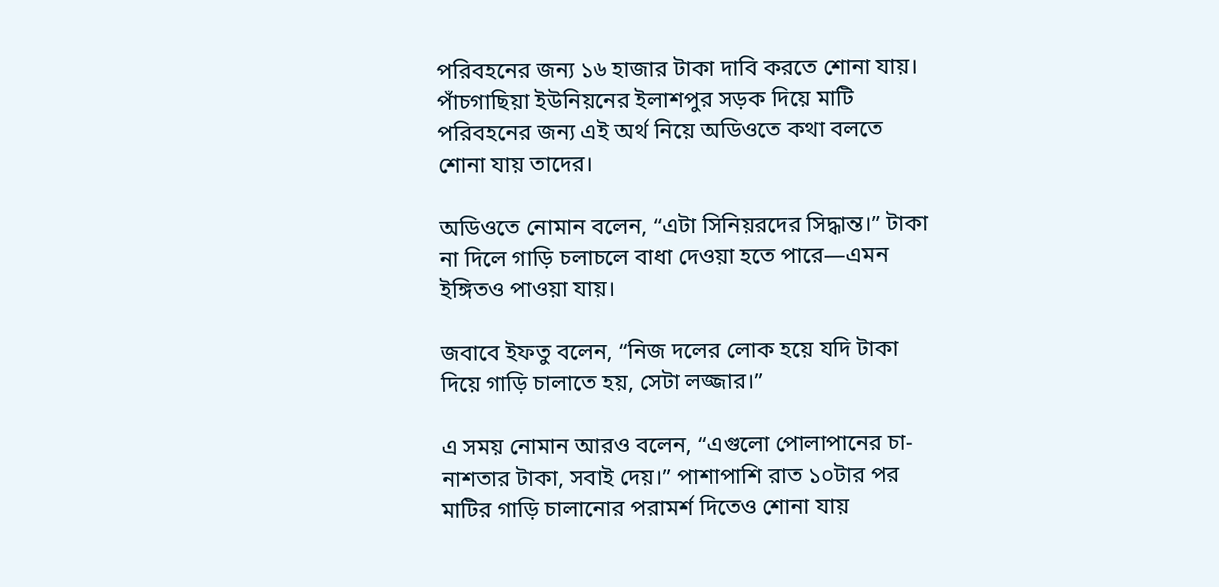পরিবহনের জন্য ১৬ হাজার টাকা দাবি করতে শোনা যায়। পাঁচগাছিয়া ইউনিয়নের ইলাশপুর সড়ক দিয়ে মাটি পরিবহনের জন্য এই অর্থ নিয়ে অডিওতে কথা বলতে শোনা যায় তাদের।

অডিওতে নোমান বলেন, “এটা সিনিয়রদের সিদ্ধান্ত।” টাকা না দিলে গাড়ি চলাচলে বাধা দেওয়া হতে পারে—এমন ইঙ্গিতও পাওয়া যায়।

জবাবে ইফতু বলেন, “নিজ দলের লোক হয়ে যদি টাকা দিয়ে গাড়ি চালাতে হয়, সেটা লজ্জার।”

এ সময় নোমান আরও বলেন, “এগুলো পোলাপানের চা-নাশতার টাকা, সবাই দেয়।” পাশাপাশি রাত ১০টার পর মাটির গাড়ি চালানোর পরামর্শ দিতেও শোনা যায়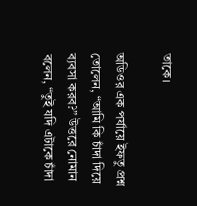তাকে।

অডিওর এক পর্যায়ে ইফতু প্রশ্ন তোলেন, “আমি কি চাঁদা দিয়ে ব্যবসা করব?” উত্তরে নোমান বলেন, “তুই যদি এটাকে চাঁদা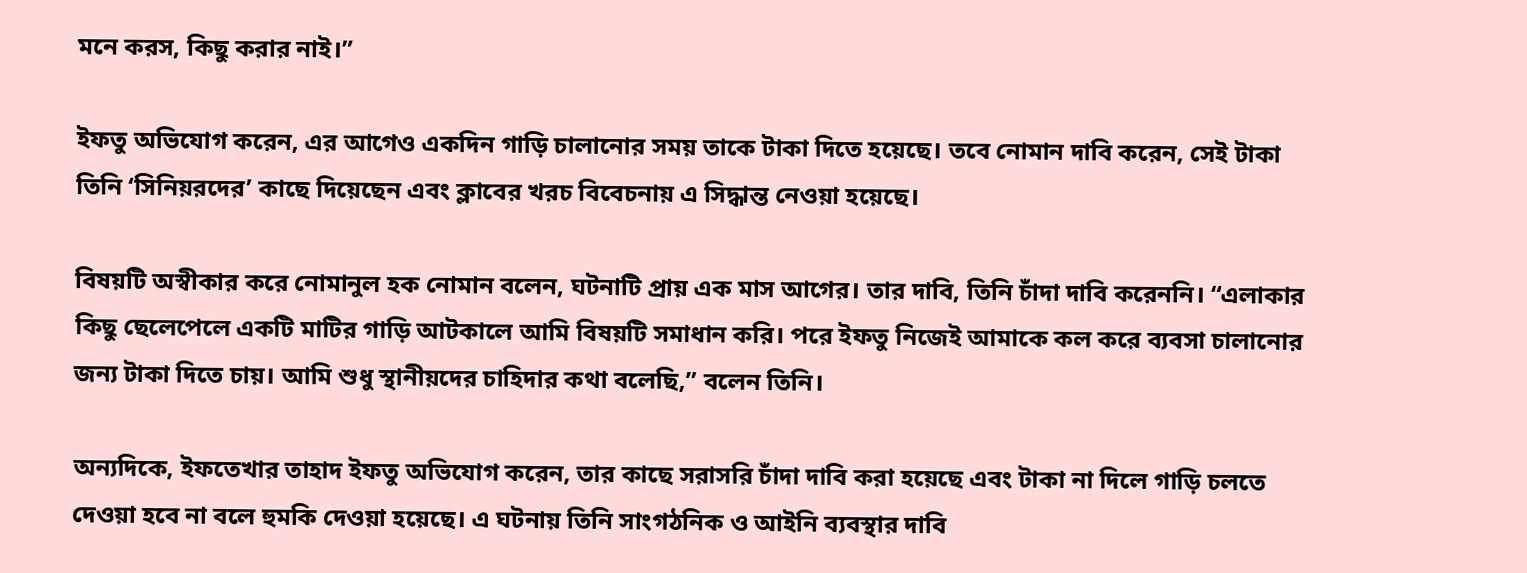মনে করস, কিছু করার নাই।”

ইফতু অভিযোগ করেন, এর আগেও একদিন গাড়ি চালানোর সময় তাকে টাকা দিতে হয়েছে। তবে নোমান দাবি করেন, সেই টাকা তিনি ‘সিনিয়রদের’ কাছে দিয়েছেন এবং ক্লাবের খরচ বিবেচনায় এ সিদ্ধান্ত নেওয়া হয়েছে।

বিষয়টি অস্বীকার করে নোমানুল হক নোমান বলেন, ঘটনাটি প্রায় এক মাস আগের। তার দাবি, তিনি চাঁদা দাবি করেননি। “এলাকার কিছু ছেলেপেলে একটি মাটির গাড়ি আটকালে আমি বিষয়টি সমাধান করি। পরে ইফতু নিজেই আমাকে কল করে ব্যবসা চালানোর জন্য টাকা দিতে চায়। আমি শুধু স্থানীয়দের চাহিদার কথা বলেছি,” বলেন তিনি।

অন্যদিকে, ইফতেখার তাহাদ ইফতু অভিযোগ করেন, তার কাছে সরাসরি চাঁদা দাবি করা হয়েছে এবং টাকা না দিলে গাড়ি চলতে দেওয়া হবে না বলে হুমকি দেওয়া হয়েছে। এ ঘটনায় তিনি সাংগঠনিক ও আইনি ব্যবস্থার দাবি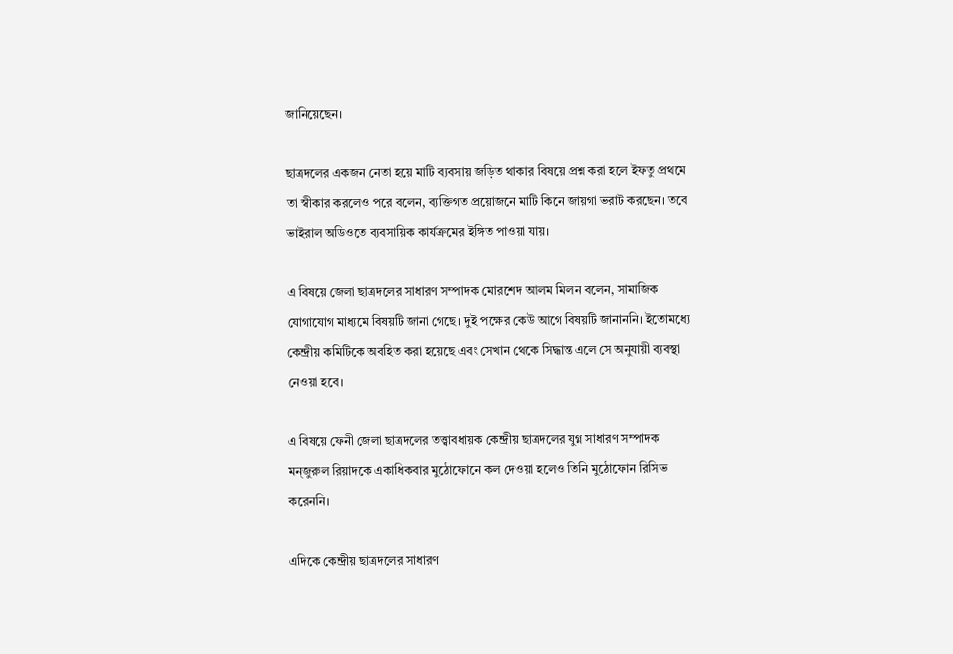জানিয়েছেন।

ছাত্রদলের একজন নেতা হয়ে মাটি ব্যবসায় জড়িত থাকার বিষয়ে প্রশ্ন করা হলে ইফতু প্রথমে তা স্বীকার করলেও পরে বলেন, ব্যক্তিগত প্রয়োজনে মাটি কিনে জায়গা ভরাট করছেন। তবে ভাইরাল অডিওতে ব্যবসায়িক কার্যক্রমের ইঙ্গিত পাওয়া যায়।

এ বিষয়ে জেলা ছাত্রদলের সাধারণ সম্পাদক মোরশেদ আলম মিলন বলেন, সামাজিক যোগাযোগ মাধ্যমে বিষয়টি জানা গেছে। দুই পক্ষের কেউ আগে বিষয়টি জানাননি। ইতোমধ্যে কেন্দ্রীয় কমিটিকে অবহিত করা হয়েছে এবং সেখান থেকে সিদ্ধান্ত এলে সে অনুযায়ী ব্যবস্থা নেওয়া হবে।

এ বিষয়ে ফেনী জেলা ছাত্রদলের তত্ত্বাবধায়ক কেন্দ্রীয় ছাত্রদলের যুগ্ন সাধারণ সম্পাদক মন্জুরুল রিয়াদকে একাধিকবার মুঠোফোনে কল দেওয়া হলেও তিনি মুঠোফোন রিসিভ করেননি।

এদিকে কেন্দ্রীয় ছাত্রদলের সাধারণ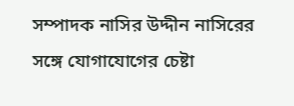সম্পাদক নাসির উদ্দীন নাসিরের সঙ্গে যোগাযোগের চেষ্টা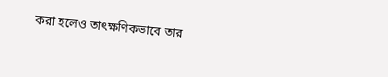করা হলেও তাৎক্ষণিকভাবে তার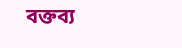বক্তব্য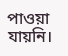পাওয়া যায়নি।